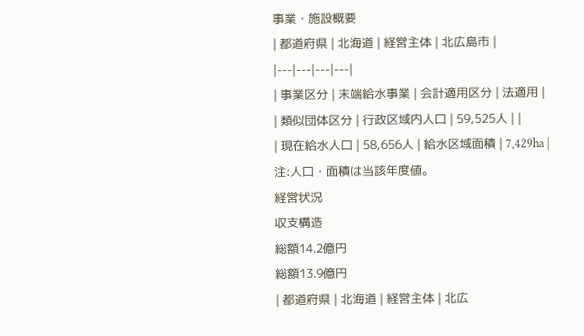事業・施設概要
| 都道府県 | 北海道 | 経営主体 | 北広島市 |
|---|---|---|---|
| 事業区分 | 末端給水事業 | 会計適用区分 | 法適用 |
| 類似団体区分 | 行政区域内人口 | 59,525人 | |
| 現在給水人口 | 58,656人 | 給水区域面積 | 7,429ha |
注:人口・面積は当該年度値。
経営状況
収支構造
総額14.2億円
総額13.9億円
| 都道府県 | 北海道 | 経営主体 | 北広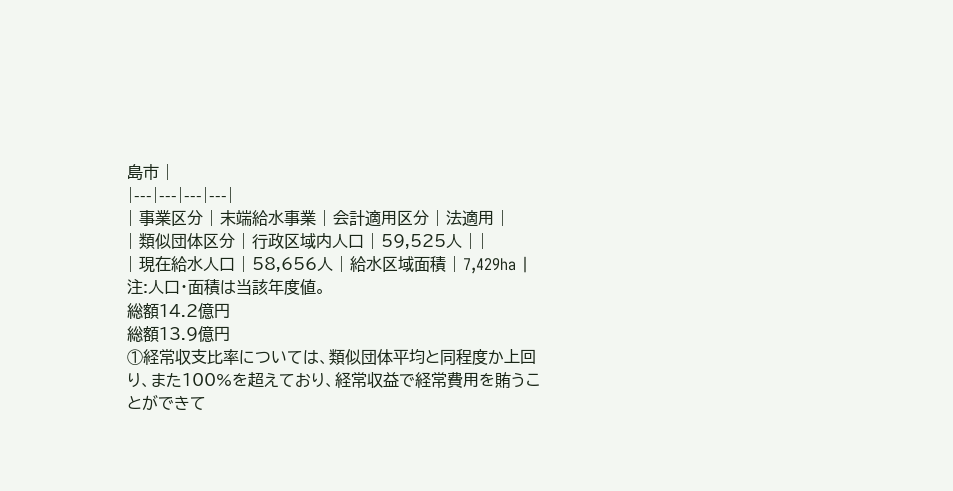島市 |
|---|---|---|---|
| 事業区分 | 末端給水事業 | 会計適用区分 | 法適用 |
| 類似団体区分 | 行政区域内人口 | 59,525人 | |
| 現在給水人口 | 58,656人 | 給水区域面積 | 7,429ha |
注:人口・面積は当該年度値。
総額14.2億円
総額13.9億円
①経常収支比率については、類似団体平均と同程度か上回り、また100%を超えており、経常収益で経常費用を賄うことができて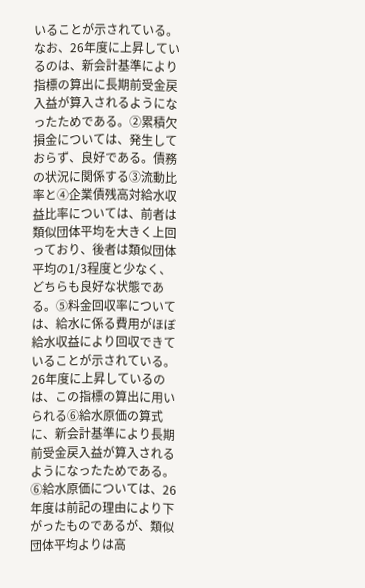いることが示されている。なお、26年度に上昇しているのは、新会計基準により指標の算出に長期前受金戻入益が算入されるようになったためである。②累積欠損金については、発生しておらず、良好である。債務の状況に関係する③流動比率と④企業債残高対給水収益比率については、前者は類似団体平均を大きく上回っており、後者は類似団体平均の1/3程度と少なく、どちらも良好な状態である。⑤料金回収率については、給水に係る費用がほぼ給水収益により回収できていることが示されている。26年度に上昇しているのは、この指標の算出に用いられる⑥給水原価の算式に、新会計基準により長期前受金戻入益が算入されるようになったためである。⑥給水原価については、26年度は前記の理由により下がったものであるが、類似団体平均よりは高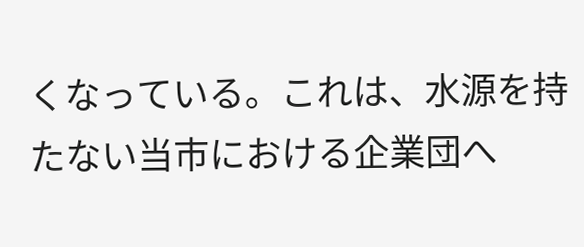くなっている。これは、水源を持たない当市における企業団へ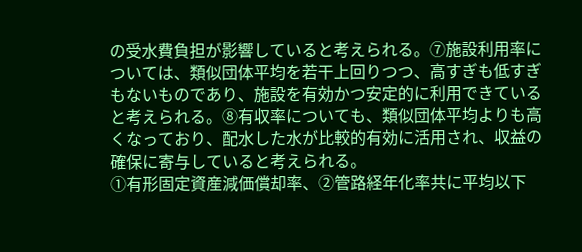の受水費負担が影響していると考えられる。⑦施設利用率については、類似団体平均を若干上回りつつ、高すぎも低すぎもないものであり、施設を有効かつ安定的に利用できていると考えられる。⑧有収率についても、類似団体平均よりも高くなっており、配水した水が比較的有効に活用され、収益の確保に寄与していると考えられる。
①有形固定資産減価償却率、②管路経年化率共に平均以下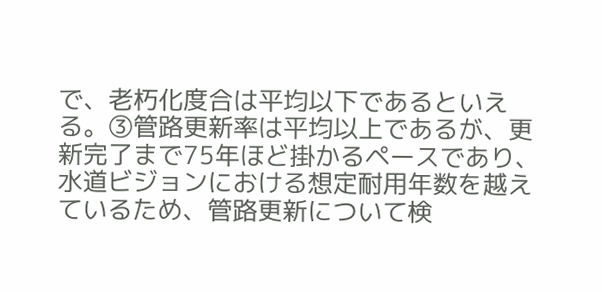で、老朽化度合は平均以下であるといえる。③管路更新率は平均以上であるが、更新完了まで75年ほど掛かるペースであり、水道ビジョンにおける想定耐用年数を越えているため、管路更新について検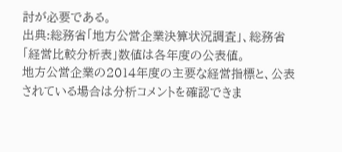討が必要である。
出典:総務省「地方公営企業決算状況調査」、総務省「経営比較分析表」数値は各年度の公表値。
地方公営企業の2014年度の主要な経営指標と、公表されている場合は分析コメントを確認できま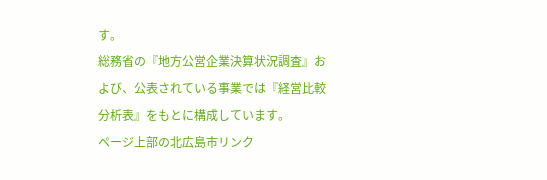す。
総務省の『地方公営企業決算状況調査』および、公表されている事業では『経営比較分析表』をもとに構成しています。
ページ上部の北広島市リンク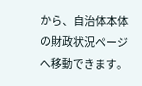から、自治体本体の財政状況ページへ移動できます。